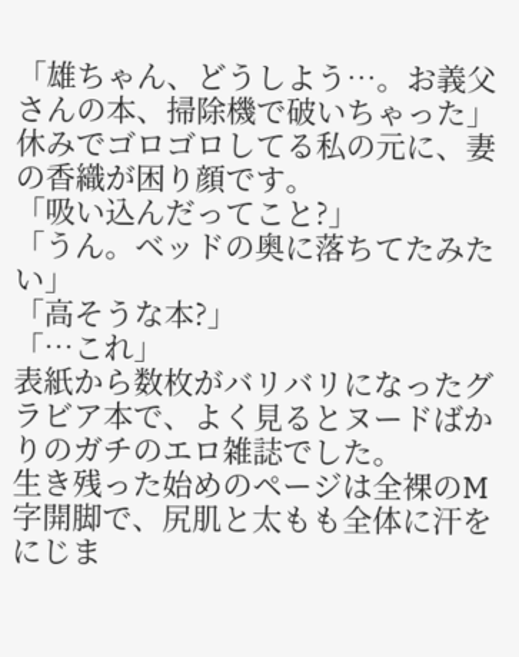「雄ちゃん、どうしよう…。お義父さんの本、掃除機で破いちゃった」
休みでゴロゴロしてる私の元に、妻の香織が困り顔です。
「吸い込んだってこと?」
「うん。ベッドの奥に落ちてたみたい」
「高そうな本?」
「…これ」
表紙から数枚がバリバリになったグラビア本で、よく見るとヌードばかりのガチのエロ雑誌でした。
生き残った始めのページは全裸のM字開脚で、尻肌と太もも全体に汗をにじま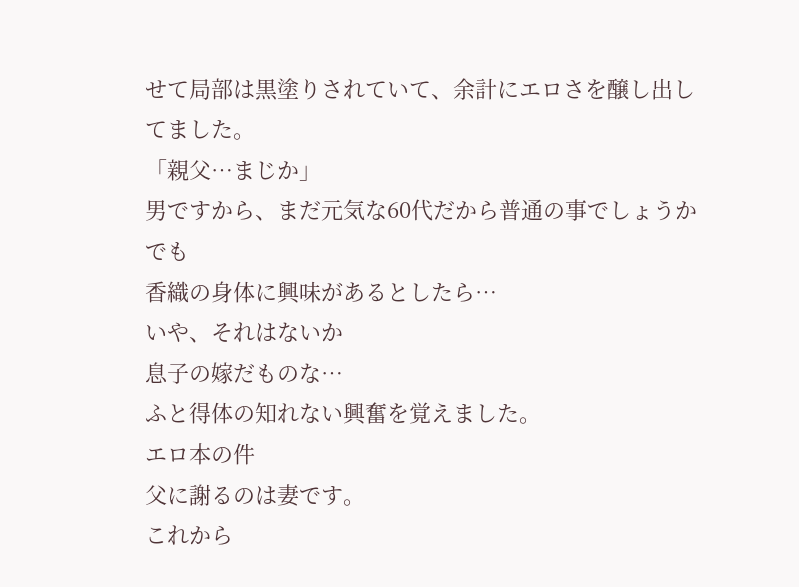せて局部は黒塗りされていて、余計にエロさを醸し出してました。
「親父…まじか」
男ですから、まだ元気な60代だから普通の事でしょうか
でも
香織の身体に興味があるとしたら…
いや、それはないか
息子の嫁だものな…
ふと得体の知れない興奮を覚えました。
エロ本の件
父に謝るのは妻です。
これから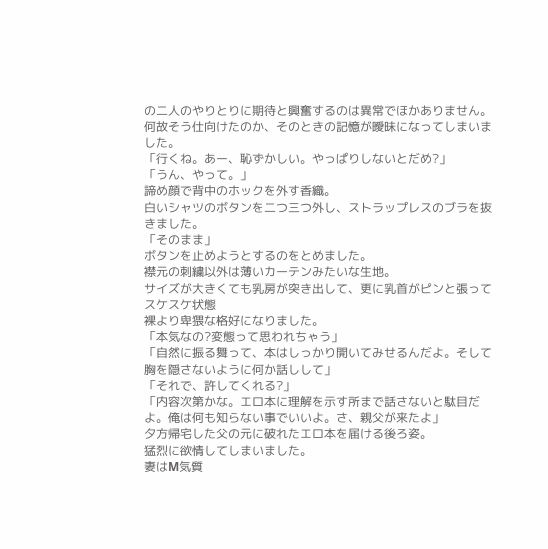の二人のやりとりに期待と興奮するのは異常でほかありません。
何故そう仕向けたのか、そのときの記憶が曖昧になってしまいました。
「行くね。あー、恥ずかしい。やっぱりしないとだめ?」
「うん、やって。」
諦め顔で背中のホックを外す香織。
白いシャツのボタンを二つ三つ外し、ストラップレスのブラを抜きました。
「そのまま」
ボタンを止めようとするのをとめました。
襟元の刺繍以外は薄いカーテンみたいな生地。
サイズが大きくても乳房が突き出して、更に乳首がピンと張ってスケスケ状態
裸より卑猥な格好になりました。
「本気なの?変態って思われちゃう」
「自然に振る舞って、本はしっかり開いてみせるんだよ。そして胸を隠さないように何か話しして」
「それで、許してくれる?」
「内容次第かな。エロ本に理解を示す所まで話さないと駄目だよ。俺は何も知らない事でいいよ。さ、親父が来たよ」
夕方帰宅した父の元に破れたエロ本を届ける後ろ姿。
猛烈に欲情してしまいました。
妻はM気質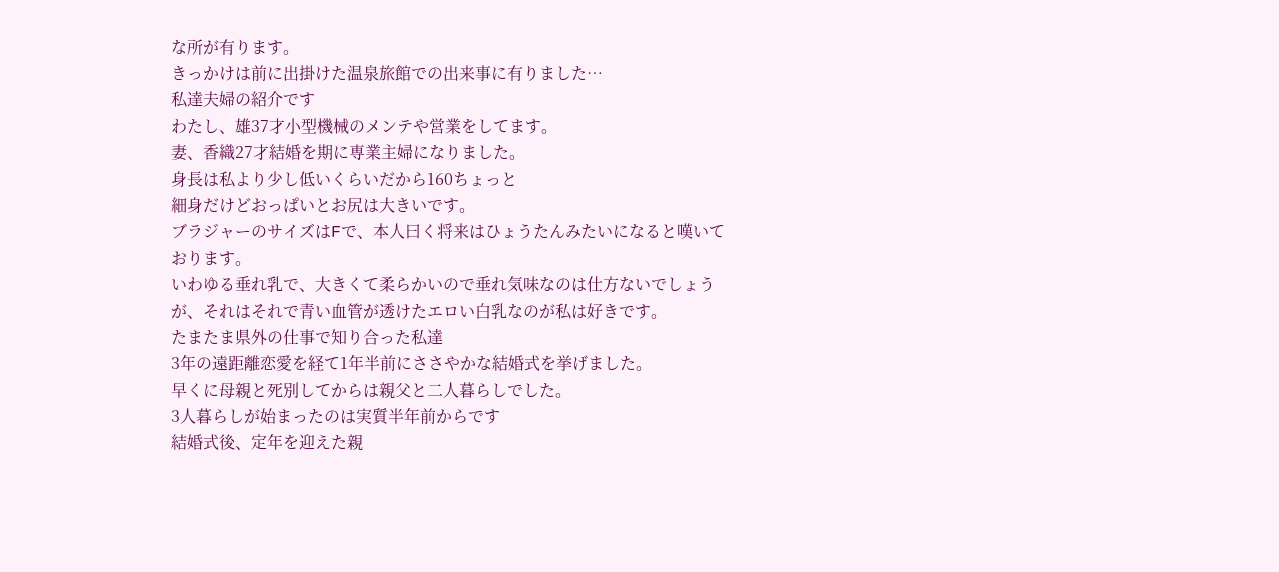な所が有ります。
きっかけは前に出掛けた温泉旅館での出来事に有りました…
私達夫婦の紹介です
わたし、雄37才小型機械のメンテや営業をしてます。
妻、香織27才結婚を期に専業主婦になりました。
身長は私より少し低いくらいだから160ちょっと
細身だけどおっぱいとお尻は大きいです。
ブラジャーのサイズはFで、本人曰く将来はひょうたんみたいになると嘆いております。
いわゆる垂れ乳で、大きくて柔らかいので垂れ気味なのは仕方ないでしょうが、それはそれで青い血管が透けたエロい白乳なのが私は好きです。
たまたま県外の仕事で知り合った私達
3年の遠距離恋愛を経て1年半前にささやかな結婚式を挙げました。
早くに母親と死別してからは親父と二人暮らしでした。
3人暮らしが始まったのは実質半年前からです
結婚式後、定年を迎えた親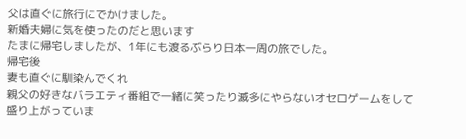父は直ぐに旅行にでかけました。
新婚夫婦に気を使ったのだと思います
たまに帰宅しましたが、1年にも渡るぶらり日本一周の旅でした。
帰宅後
妻も直ぐに馴染んでくれ
親父の好きなバラエティ番組で一緒に笑ったり滅多にやらないオセロゲームをして盛り上がっていま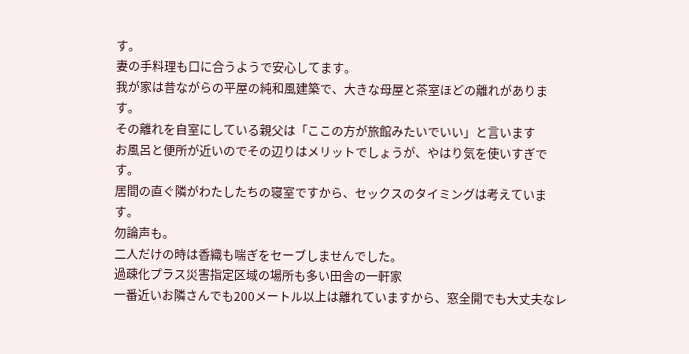す。
妻の手料理も口に合うようで安心してます。
我が家は昔ながらの平屋の純和風建築で、大きな母屋と茶室ほどの離れがあります。
その離れを自室にしている親父は「ここの方が旅館みたいでいい」と言います
お風呂と便所が近いのでその辺りはメリットでしょうが、やはり気を使いすぎです。
居間の直ぐ隣がわたしたちの寝室ですから、セックスのタイミングは考えています。
勿論声も。
二人だけの時は香織も喘ぎをセーブしませんでした。
過疎化プラス災害指定区域の場所も多い田舎の一軒家
一番近いお隣さんでも200メートル以上は離れていますから、窓全開でも大丈夫なレ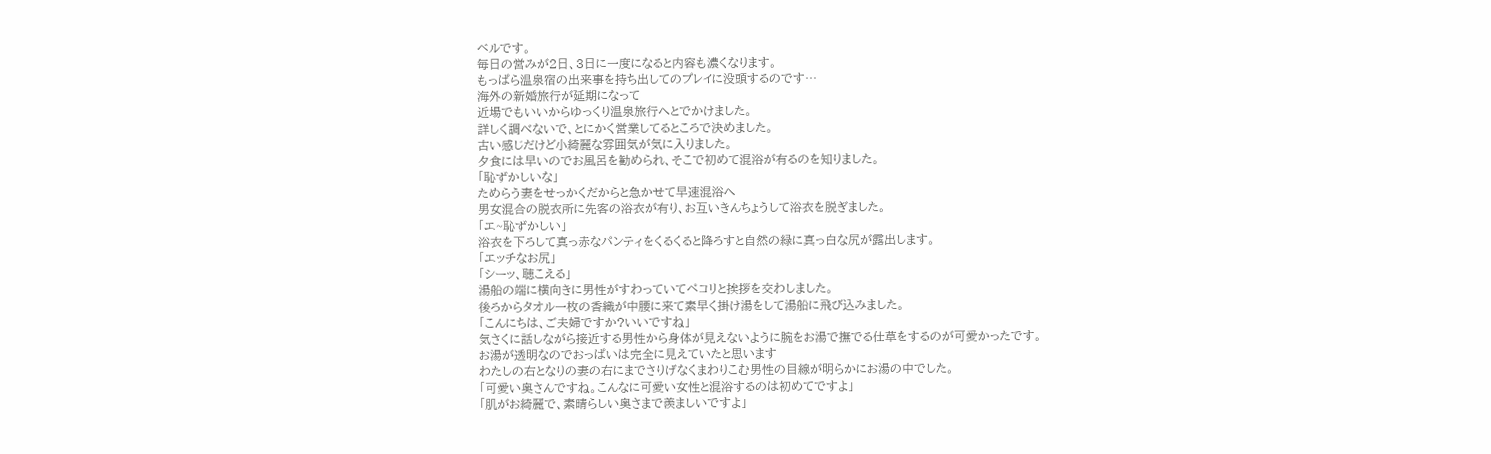ベルです。
毎日の営みが2日、3日に一度になると内容も濃くなります。
もっぱら温泉宿の出来事を持ち出してのプレイに没頭するのです…
海外の新婚旅行が延期になって
近場でもいいからゆっくり温泉旅行へとでかけました。
詳しく調べないで、とにかく営業してるところで決めました。
古い感じだけど小綺麗な雰囲気が気に入りました。
夕食には早いのでお風呂を勧められ、そこで初めて混浴が有るのを知りました。
「恥ずかしいな」
ためらう妻をせっかくだからと急かせて早速混浴へ
男女混合の脱衣所に先客の浴衣が有り、お互いきんちょうして浴衣を脱ぎました。
「エ~恥ずかしい」
浴衣を下ろして真っ赤なパンティをくるくると降ろすと自然の緑に真っ白な尻が露出します。
「エッチなお尻」
「シーッ、聴こえる」
湯船の端に横向きに男性がすわっていてペコリと挨拶を交わしました。
後ろからタオル一枚の香織が中腰に来て素早く掛け湯をして湯船に飛び込みました。
「こんにちは、ご夫婦ですか?いいですね」
気さくに話しながら接近する男性から身体が見えないように腕をお湯で撫でる仕草をするのが可愛かったです。
お湯が透明なのでおっぱいは完全に見えていたと思います
わたしの右となりの妻の右にまでさりげなくまわりこむ男性の目線が明らかにお湯の中でした。
「可愛い奥さんですね。こんなに可愛い女性と混浴するのは初めてですよ」
「肌がお綺麗で、素晴らしい奥さまで羨ましいですよ」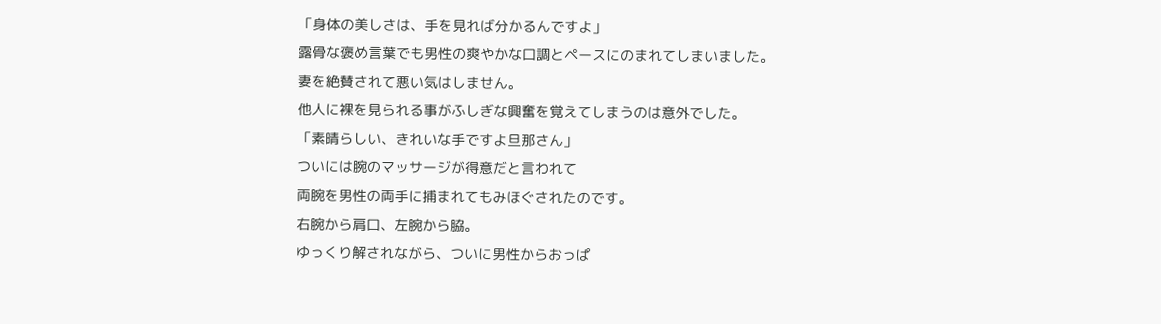「身体の美しさは、手を見れば分かるんですよ」
露骨な褒め言葉でも男性の爽やかな口調とペースにのまれてしまいました。
妻を絶賛されて悪い気はしません。
他人に裸を見られる事がふしぎな興奮を覚えてしまうのは意外でした。
「素晴らしい、きれいな手ですよ旦那さん」
ついには腕のマッサージが得意だと言われて
両腕を男性の両手に捕まれてもみほぐされたのです。
右腕から肩口、左腕から脇。
ゆっくり解されながら、ついに男性からおっぱ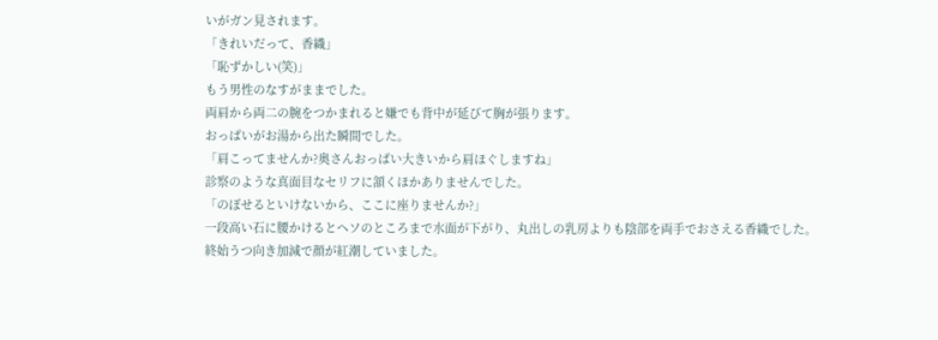いがガン見されます。
「きれいだって、香織」
「恥ずかしい(笑)」
もう男性のなすがままでした。
両肩から両二の腕をつかまれると嫌でも背中が延びて胸が張ります。
おっぱいがお湯から出た瞬間でした。
「肩こってませんか?奥さんおっぱい大きいから肩ほぐしますね」
診察のような真面目なセリフに頷くほかありませんでした。
「のぼせるといけないから、ここに座りませんか?」
一段高い石に腰かけるとヘソのところまで水面が下がり、丸出しの乳房よりも陰部を両手でおさえる香織でした。
終始うつ向き加減で顔が紅潮していました。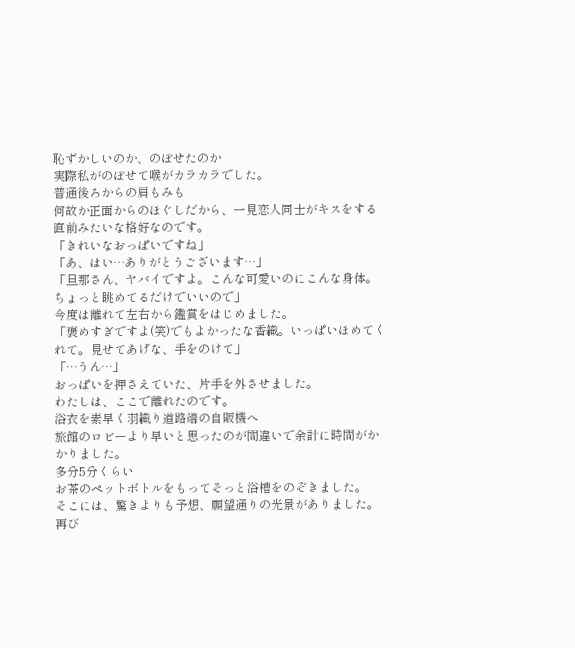恥ずかしいのか、のぼせたのか
実際私がのぼせて喉がカラカラでした。
普通後ろからの肩もみも
何故か正面からのほぐしだから、一見恋人同士がキスをする直前みたいな格好なのです。
「きれいなおっぱいですね」
「あ、はい…ありがとうございます…」
「旦那さん、ヤバイですよ。こんな可愛いのにこんな身体。ちょっと眺めてるだけでいいので」
今度は離れて左右から鑑賞をはじめました。
「褒めすぎですよ(笑)でもよかったな香織。いっぱいほめてくれて。見せてあげな、手をのけて」
「…うん…」
おっぱいを押さえていた、片手を外させました。
わたしは、ここで離れたのです。
浴衣を素早く羽織り道路端の自販機へ
旅館のロビーより早いと思ったのが間違いで余計に時間がかかりました。
多分5分くらい
お茶のペットボトルをもってそっと浴槽をのぞきました。
そこには、驚きよりも予想、願望通りの光景がありました。
再び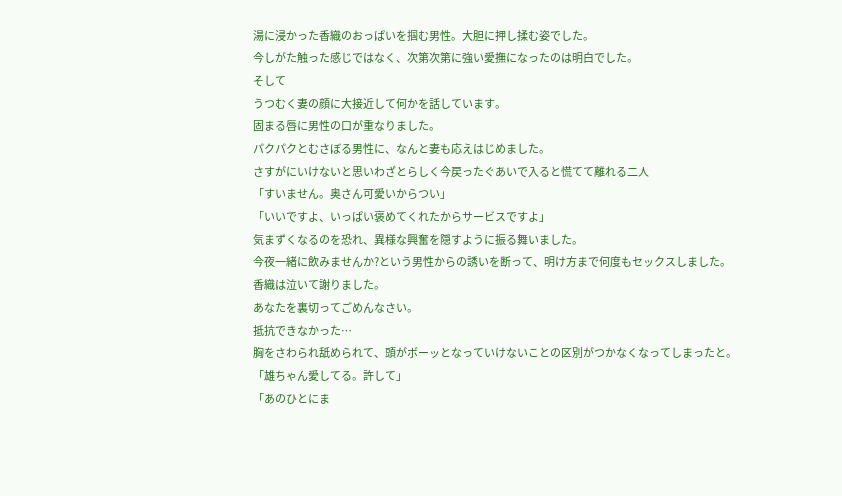湯に浸かった香織のおっぱいを掴む男性。大胆に押し揉む姿でした。
今しがた触った感じではなく、次第次第に強い愛撫になったのは明白でした。
そして
うつむく妻の顔に大接近して何かを話しています。
固まる唇に男性の口が重なりました。
パクパクとむさぼる男性に、なんと妻も応えはじめました。
さすがにいけないと思いわざとらしく今戻ったぐあいで入ると慌てて離れる二人
「すいません。奥さん可愛いからつい」
「いいですよ、いっぱい褒めてくれたからサービスですよ」
気まずくなるのを恐れ、異様な興奮を隠すように振る舞いました。
今夜一緒に飲みませんか?という男性からの誘いを断って、明け方まで何度もセックスしました。
香織は泣いて謝りました。
あなたを裏切ってごめんなさい。
抵抗できなかった…
胸をさわられ舐められて、頭がボーッとなっていけないことの区別がつかなくなってしまったと。
「雄ちゃん愛してる。許して」
「あのひとにま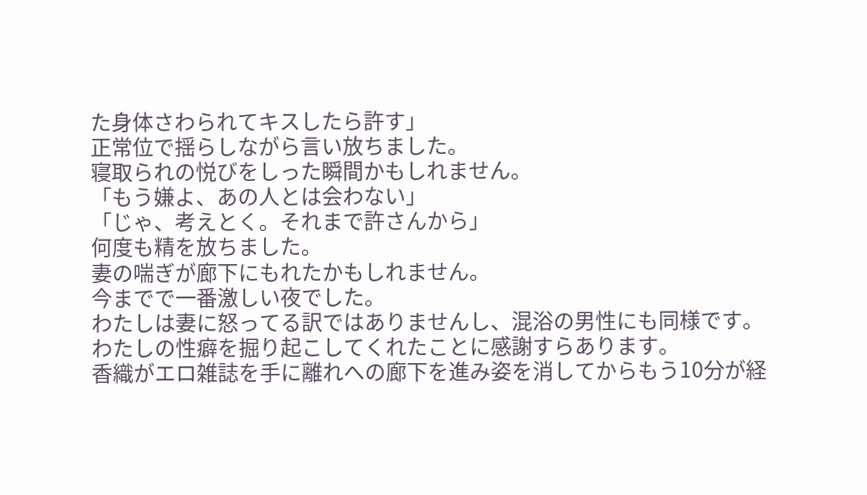た身体さわられてキスしたら許す」
正常位で揺らしながら言い放ちました。
寝取られの悦びをしった瞬間かもしれません。
「もう嫌よ、あの人とは会わない」
「じゃ、考えとく。それまで許さんから」
何度も精を放ちました。
妻の喘ぎが廊下にもれたかもしれません。
今までで一番激しい夜でした。
わたしは妻に怒ってる訳ではありませんし、混浴の男性にも同様です。
わたしの性癖を掘り起こしてくれたことに感謝すらあります。
香織がエロ雑誌を手に離れへの廊下を進み姿を消してからもう10分が経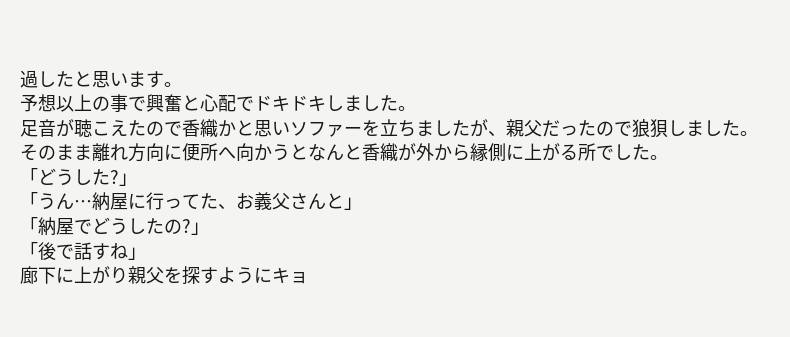過したと思います。
予想以上の事で興奮と心配でドキドキしました。
足音が聴こえたので香織かと思いソファーを立ちましたが、親父だったので狼狽しました。
そのまま離れ方向に便所へ向かうとなんと香織が外から縁側に上がる所でした。
「どうした?」
「うん…納屋に行ってた、お義父さんと」
「納屋でどうしたの?」
「後で話すね」
廊下に上がり親父を探すようにキョ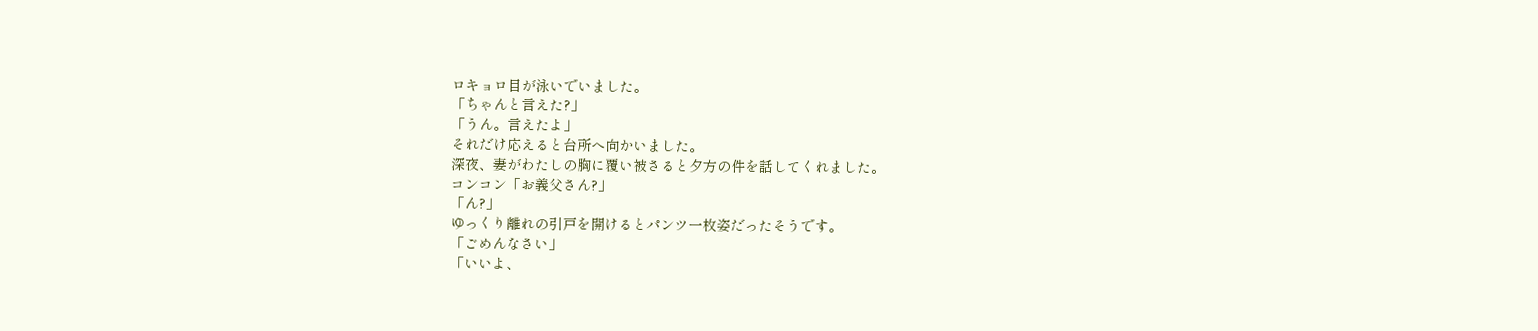ロキョロ目が泳いでいました。
「ちゃんと言えた?」
「うん。言えたよ」
それだけ応えると台所へ向かいました。
深夜、妻がわたしの胸に覆い被さると夕方の件を話してくれました。
コンコン「お義父さん?」
「ん?」
ゆっくり離れの引戸を開けるとパンツ一枚姿だったそうです。
「ごめんなさい」
「いいよ、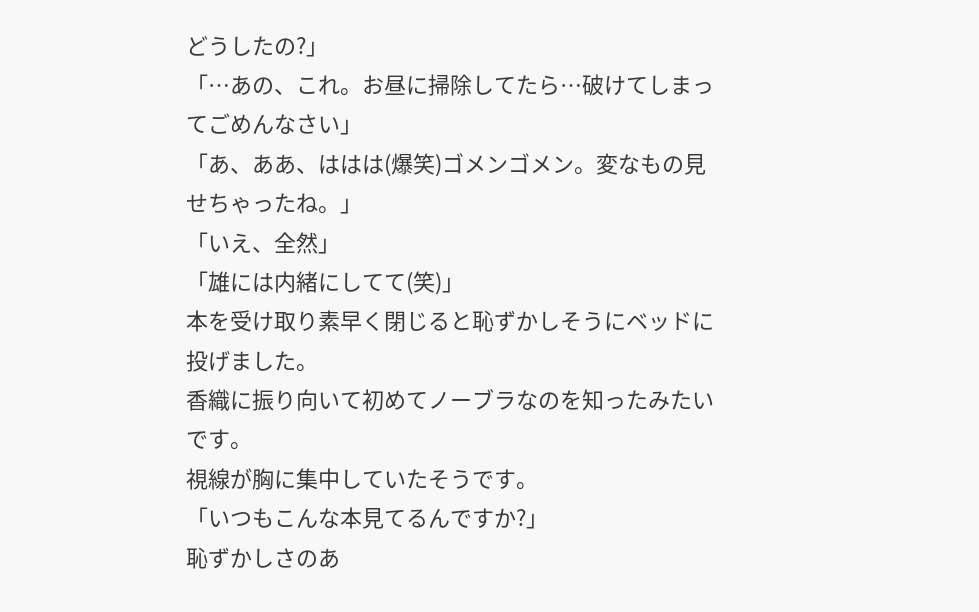どうしたの?」
「…あの、これ。お昼に掃除してたら…破けてしまってごめんなさい」
「あ、ああ、ははは(爆笑)ゴメンゴメン。変なもの見せちゃったね。」
「いえ、全然」
「雄には内緒にしてて(笑)」
本を受け取り素早く閉じると恥ずかしそうにベッドに投げました。
香織に振り向いて初めてノーブラなのを知ったみたいです。
視線が胸に集中していたそうです。
「いつもこんな本見てるんですか?」
恥ずかしさのあ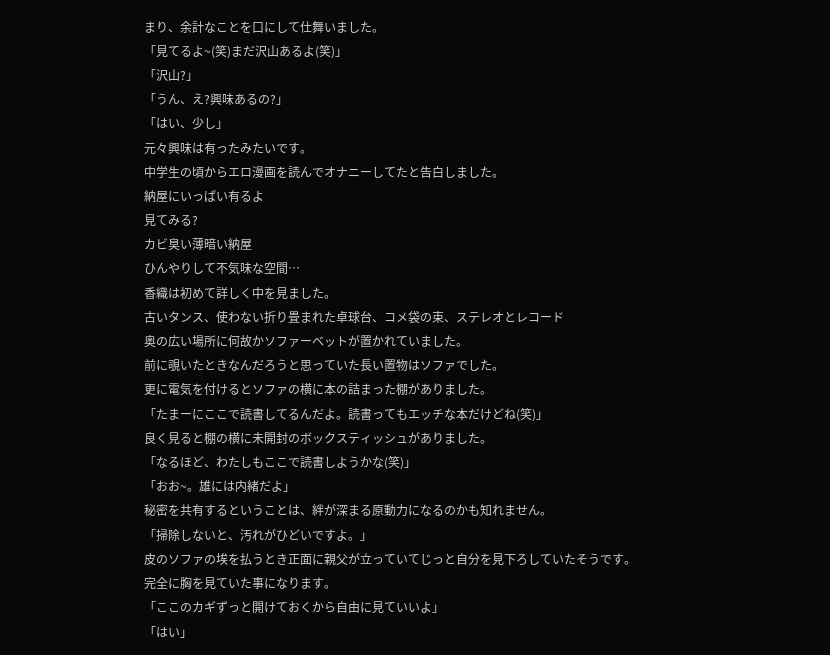まり、余計なことを口にして仕舞いました。
「見てるよ~(笑)まだ沢山あるよ(笑)」
「沢山?」
「うん、え?興味あるの?」
「はい、少し」
元々興味は有ったみたいです。
中学生の頃からエロ漫画を読んでオナニーしてたと告白しました。
納屋にいっぱい有るよ
見てみる?
カビ臭い薄暗い納屋
ひんやりして不気味な空間…
香織は初めて詳しく中を見ました。
古いタンス、使わない折り畳まれた卓球台、コメ袋の束、ステレオとレコード
奥の広い場所に何故かソファーベットが置かれていました。
前に覗いたときなんだろうと思っていた長い置物はソファでした。
更に電気を付けるとソファの横に本の詰まった棚がありました。
「たまーにここで読書してるんだよ。読書ってもエッチな本だけどね(笑)」
良く見ると棚の横に未開封のボックスティッシュがありました。
「なるほど、わたしもここで読書しようかな(笑)」
「おお~。雄には内緒だよ」
秘密を共有するということは、絆が深まる原動力になるのかも知れません。
「掃除しないと、汚れがひどいですよ。」
皮のソファの埃を払うとき正面に親父が立っていてじっと自分を見下ろしていたそうです。
完全に胸を見ていた事になります。
「ここのカギずっと開けておくから自由に見ていいよ」
「はい」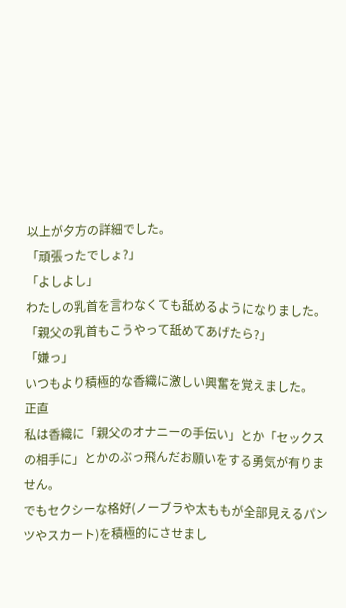以上が夕方の詳細でした。
「頑張ったでしょ?」
「よしよし」
わたしの乳首を言わなくても舐めるようになりました。
「親父の乳首もこうやって舐めてあげたら?」
「嫌っ」
いつもより積極的な香織に激しい興奮を覚えました。
正直
私は香織に「親父のオナニーの手伝い」とか「セックスの相手に」とかのぶっ飛んだお願いをする勇気が有りません。
でもセクシーな格好(ノーブラや太ももが全部見えるパンツやスカート)を積極的にさせまし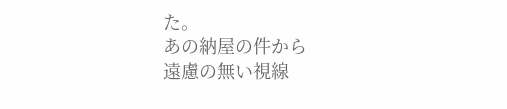た。
あの納屋の件から
遠慮の無い視線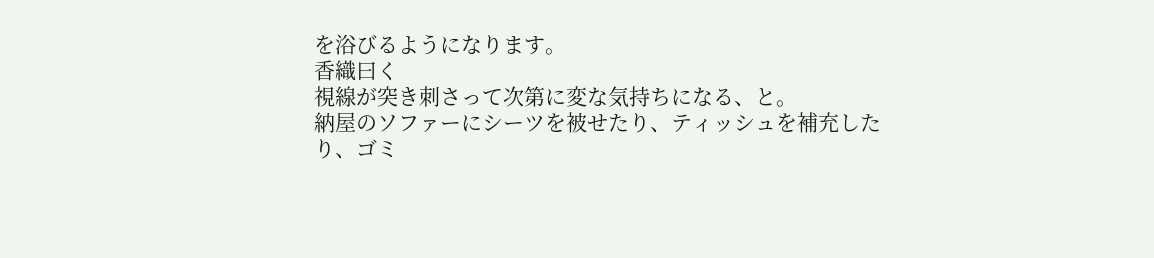を浴びるようになります。
香織曰く
視線が突き刺さって次第に変な気持ちになる、と。
納屋のソファーにシーツを被せたり、ティッシュを補充したり、ゴミ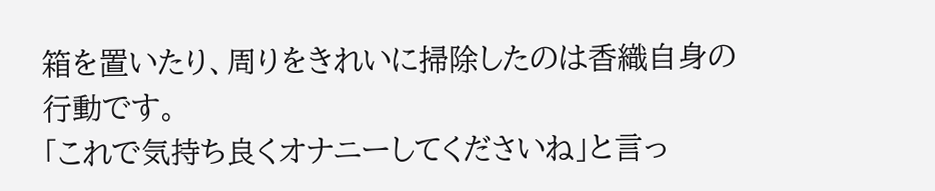箱を置いたり、周りをきれいに掃除したのは香織自身の行動です。
「これで気持ち良くオナニーしてくださいね」と言っ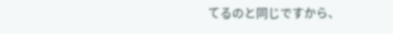てるのと同じですから、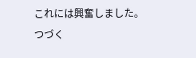これには興奮しました。
つづく